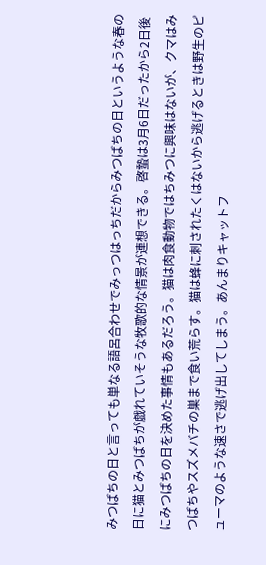みつばちの日と言っても単なる語呂合わせでみっつはっちだからみつばちの日というような春の日に猫とみつばちが戯れていそうな牧歌的な情景が連想できる。啓蟄は3月6日だったから2日後にみつばちの日を決めた事情もあるだろう。猫は肉食動物ではちみつに興味はないが、クマはみつばちやスズメバチの巣まで食い荒らす。猫は蜂に刺されたくはないから逃げるときは野生のピューマのような速さで逃げ出してしまう。あんまりキャットフ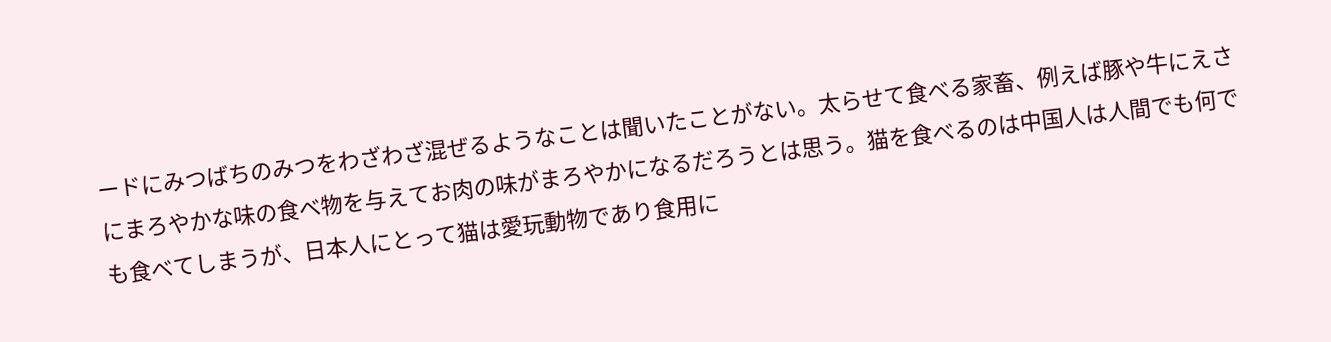ードにみつばちのみつをわざわざ混ぜるようなことは聞いたことがない。太らせて食べる家畜、例えば豚や牛にえさにまろやかな味の食べ物を与えてお肉の味がまろやかになるだろうとは思う。猫を食べるのは中国人は人間でも何でも食べてしまうが、日本人にとって猫は愛玩動物であり食用に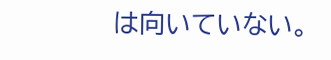は向いていない。